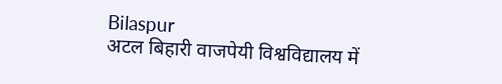Bilaspur
अटल बिहारी वाजपेयी विश्वविद्यालय में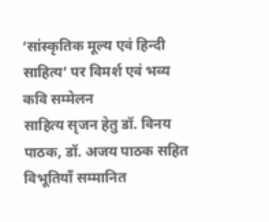‘सांस्कृतिक मूल्य एवं हिन्दी साहित्य’ पर विमर्श एवं भव्य कवि सम्मेलन
साहित्य सृजन हेतु डॉ. विनय पाठक, डॉ. अजय पाठक सहित विभूतियाँ सम्मानित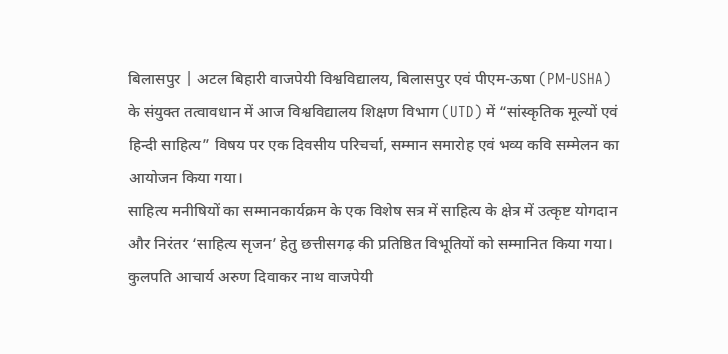बिलासपुर | अटल बिहारी वाजपेयी विश्वविद्यालय, बिलासपुर एवं पीएम-ऊषा (PM-USHA) के संयुक्त तत्वावधान में आज विश्वविद्यालय शिक्षण विभाग (UTD) में “सांस्कृतिक मूल्यों एवं हिन्दी साहित्य” विषय पर एक दिवसीय परिचर्चा, सम्मान समारोह एवं भव्य कवि सम्मेलन का आयोजन किया गया।
साहित्य मनीषियों का सम्मानकार्यक्रम के एक विशेष सत्र में साहित्य के क्षेत्र में उत्कृष्ट योगदान और निरंतर ‘साहित्य सृजन’ हेतु छत्तीसगढ़ की प्रतिष्ठित विभूतियों को सम्मानित किया गया। कुलपति आचार्य अरुण दिवाकर नाथ वाजपेयी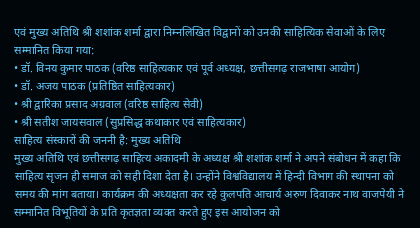एवं मुख्य अतिथि श्री शशांक शर्मा द्वारा निम्नलिखित विद्वानों को उनकी साहित्यिक सेवाओं के लिए सम्मानित किया गया:
• डॉ. विनय कुमार पाठक (वरिष्ठ साहित्यकार एवं पूर्व अध्यक्ष, छत्तीसगढ़ राजभाषा आयोग)
• डॉ. अजय पाठक (प्रतिष्ठित साहित्यकार)
• श्री द्वारिका प्रसाद अग्रवाल (वरिष्ठ साहित्य सेवी)
• श्री सतीश जायसवाल (सुप्रसिद्ध कथाकार एवं साहित्यकार)
साहित्य संस्कारों की जननी है: मुख्य अतिथि
मुख्य अतिथि एवं छत्तीसगढ़ साहित्य अकादमी के अध्यक्ष श्री शशांक शर्मा ने अपने संबोधन में कहा कि साहित्य सृजन ही समाज को सही दिशा देता है। उन्होंने विश्वविद्यालय में हिन्दी विभाग की स्थापना को समय की मांग बताया। कार्यक्रम की अध्यक्षता कर रहे कुलपति आचार्य अरुण दिवाकर नाथ वाजपेयी ने सम्मानित विभूतियों के प्रति कृतज्ञता व्यक्त करते हुए इस आयोजन को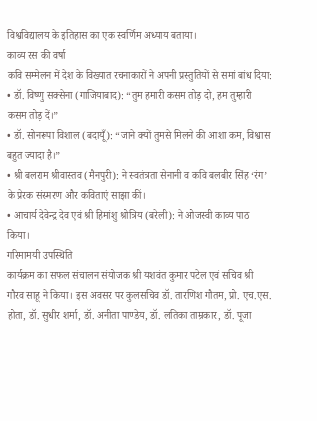विश्वविद्यालय के इतिहास का एक स्वर्णिम अध्याय बताया।
काव्य रस की वर्षा
कवि सम्मेलन में देश के विख्यात रचनाकारों ने अपनी प्रस्तुतियों से समां बांध दिया:
• डॉ. विष्णु सक्सेना (गाजियाबाद): “तुम हमारी कसम तोड़ दो, हम तुम्हारी कसम तोड़ दें।”
• डॉ. सोनरूपा विशाल (बदायूँ): “जाने क्यों तुमसे मिलने की आशा कम, विश्वास बहुत ज्यादा है।”
• श्री बलराम श्रीवास्तव (मैनपुरी): ने स्वतंत्रता सेनानी व कवि बलबीर सिंह ‘रंग’ के प्रेरक संस्मरण और कविताएं साझा कीं।
• आचार्य देवेन्द्र देव एवं श्री हिमांशु श्रोत्रिय (बरेली): ने ओजस्वी काव्य पाठ किया।
गरिमामयी उपस्थिति
कार्यक्रम का सफल संचालन संयोजक श्री यशवंत कुमार पटेल एवं सचिव श्री गौरव साहू ने किया। इस अवसर पर कुलसचिव डॉ. तारणिश गौतम, प्रो. एच.एस. होता, डॉ. सुधीर शर्मा, डॉ. अनीता पाण्डेय, डॉ. लतिका ताम्रकार, डॉ. पूजा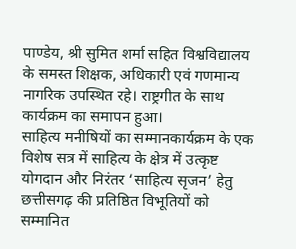पाण्डेय, श्री सुमित शर्मा सहित विश्वविद्यालय के समस्त शिक्षक, अधिकारी एवं गणमान्य नागरिक उपस्थित रहे। राष्ट्रगीत के साथ कार्यक्रम का समापन हुआ।
साहित्य मनीषियों का सम्मानकार्यक्रम के एक विशेष सत्र में साहित्य के क्षेत्र में उत्कृष्ट योगदान और निरंतर ‘साहित्य सृजन’ हेतु छत्तीसगढ़ की प्रतिष्ठित विभूतियों को सम्मानित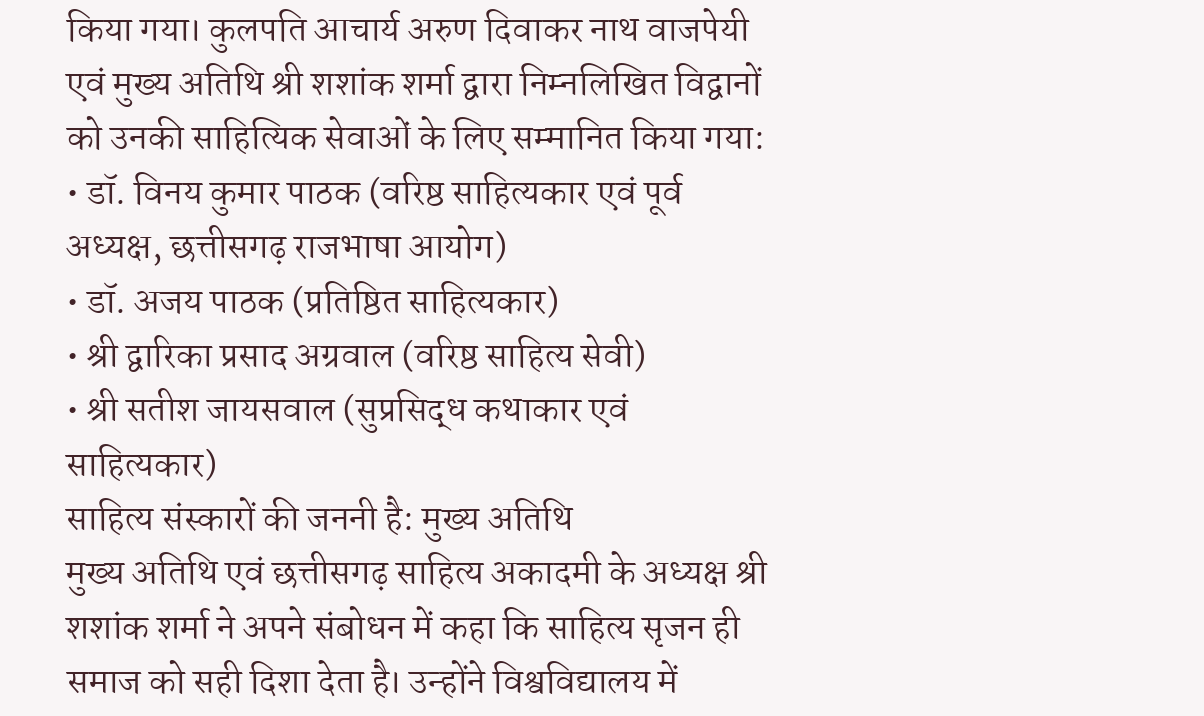किया गया। कुलपति आचार्य अरुण दिवाकर नाथ वाजपेयी एवं मुख्य अतिथि श्री शशांक शर्मा द्वारा निम्नलिखित विद्वानों को उनकी साहित्यिक सेवाओं के लिए सम्मानित किया गया:
• डॉ. विनय कुमार पाठक (वरिष्ठ साहित्यकार एवं पूर्व अध्यक्ष, छत्तीसगढ़ राजभाषा आयोग)
• डॉ. अजय पाठक (प्रतिष्ठित साहित्यकार)
• श्री द्वारिका प्रसाद अग्रवाल (वरिष्ठ साहित्य सेवी)
• श्री सतीश जायसवाल (सुप्रसिद्ध कथाकार एवं साहित्यकार)
साहित्य संस्कारों की जननी है: मुख्य अतिथि
मुख्य अतिथि एवं छत्तीसगढ़ साहित्य अकादमी के अध्यक्ष श्री शशांक शर्मा ने अपने संबोधन में कहा कि साहित्य सृजन ही समाज को सही दिशा देता है। उन्होंने विश्वविद्यालय में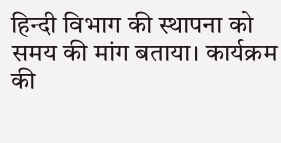हिन्दी विभाग की स्थापना को समय की मांग बताया। कार्यक्रम की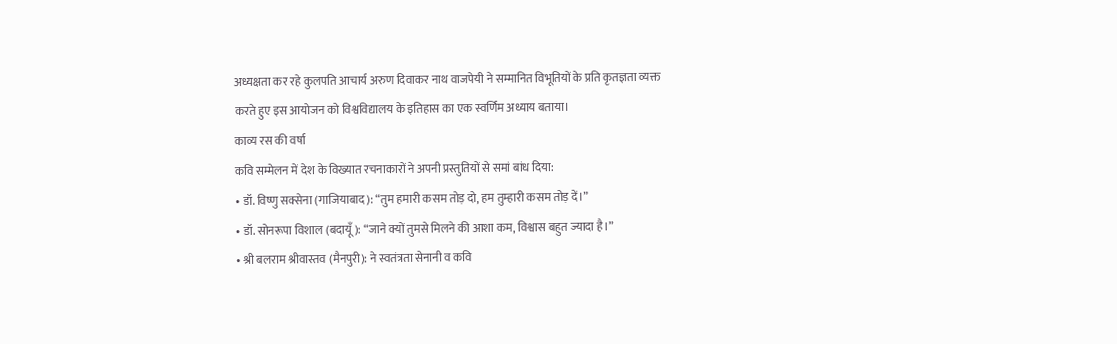अध्यक्षता कर रहे कुलपति आचार्य अरुण दिवाकर नाथ वाजपेयी ने सम्मानित विभूतियों के प्रति कृतज्ञता व्यक्त करते हुए इस आयोजन को विश्वविद्यालय के इतिहास का एक स्वर्णिम अध्याय बताया।
काव्य रस की वर्षा
कवि सम्मेलन में देश के विख्यात रचनाकारों ने अपनी प्रस्तुतियों से समां बांध दिया:
• डॉ. विष्णु सक्सेना (गाजियाबाद): “तुम हमारी कसम तोड़ दो, हम तुम्हारी कसम तोड़ दें।”
• डॉ. सोनरूपा विशाल (बदायूँ): “जाने क्यों तुमसे मिलने की आशा कम, विश्वास बहुत ज्यादा है।”
• श्री बलराम श्रीवास्तव (मैनपुरी): ने स्वतंत्रता सेनानी व कवि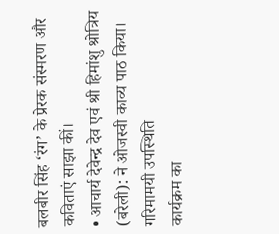बलबीर सिंह ‘रंग’ के प्रेरक संस्मरण और कविताएं साझा कीं।
• आचार्य देवेन्द्र देव एवं श्री हिमांशु श्रोत्रिय (बरेली): ने ओजस्वी काव्य पाठ किया।
गरिमामयी उपस्थिति
कार्यक्रम का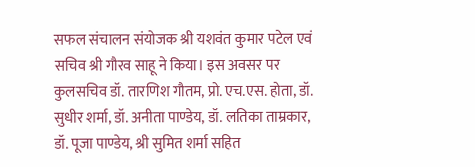सफल संचालन संयोजक श्री यशवंत कुमार पटेल एवं सचिव श्री गौरव साहू ने किया। इस अवसर पर कुलसचिव डॉ. तारणिश गौतम, प्रो. एच.एस. होता, डॉ. सुधीर शर्मा, डॉ. अनीता पाण्डेय, डॉ. लतिका ताम्रकार, डॉ. पूजा पाण्डेय, श्री सुमित शर्मा सहित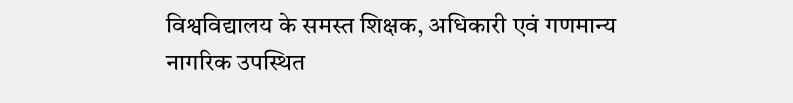विश्वविद्यालय के समस्त शिक्षक, अधिकारी एवं गणमान्य नागरिक उपस्थित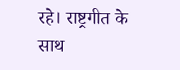रहे। राष्ट्रगीत के साथ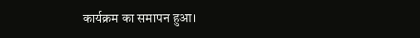कार्यक्रम का समापन हुआ।